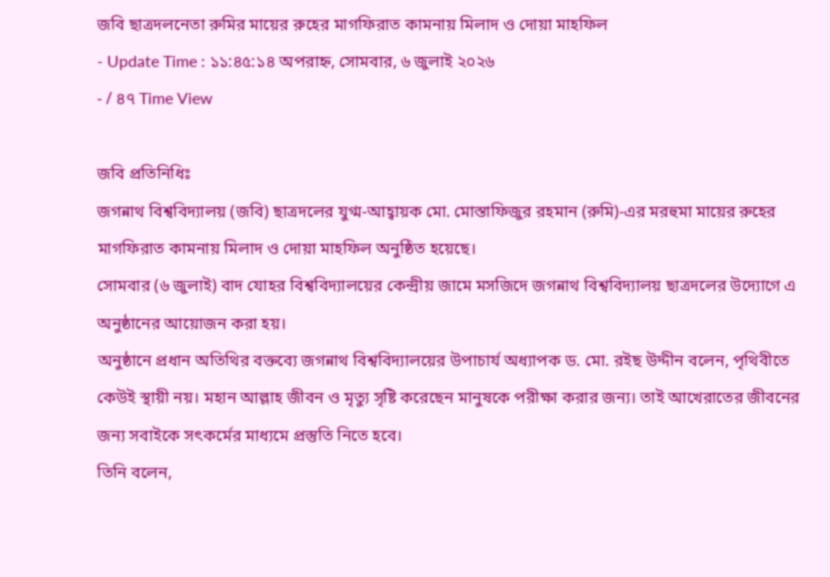জবি ছাত্রদলনেতা রুমির মায়ের রুহের মাগফিরাত কামনায় মিলাদ ও দোয়া মাহফিল
- Update Time : ১১:৪৫:১৪ অপরাহ্ন, সোমবার, ৬ জুলাই ২০২৬
- / ৪৭ Time View

জবি প্রতিনিধিঃ
জগন্নাথ বিশ্ববিদ্যালয় (জবি) ছাত্রদলের যুগ্ম-আহ্বায়ক মো. মোস্তাফিজুর রহমান (রুমি)-এর মরহুমা মায়ের রুহের মাগফিরাত কামনায় মিলাদ ও দোয়া মাহফিল অনুষ্ঠিত হয়েছে।
সোমবার (৬ জুলাই) বাদ যোহর বিশ্ববিদ্যালয়ের কেন্দ্রীয় জামে মসজিদে জগন্নাথ বিশ্ববিদ্যালয় ছাত্রদলের উদ্যোগে এ অনুষ্ঠানের আয়োজন করা হয়।
অনুষ্ঠানে প্রধান অতিথির বক্তব্যে জগন্নাথ বিশ্ববিদ্যালয়ের উপাচার্য অধ্যাপক ড. মো. রইছ উদ্দীন বলেন, পৃথিবীতে কেউই স্থায়ী নয়। মহান আল্লাহ জীবন ও মৃত্যু সৃষ্টি করেছেন মানুষকে পরীক্ষা করার জন্য। তাই আখেরাতের জীবনের জন্য সবাইকে সৎকর্মের মাধ্যমে প্রস্তুতি নিতে হবে।
তিনি বলেন,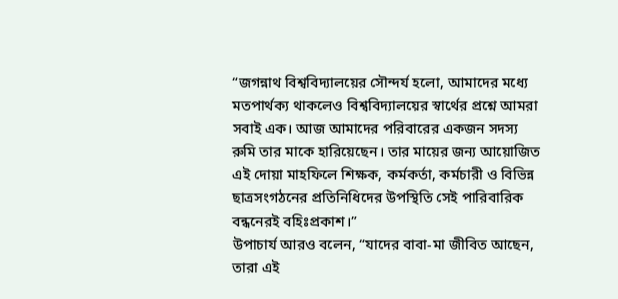“জগন্নাথ বিশ্ববিদ্যালয়ের সৌন্দর্য হলো, আমাদের মধ্যে মতপার্থক্য থাকলেও বিশ্ববিদ্যালয়ের স্বার্থের প্রশ্নে আমরা সবাই এক। আজ আমাদের পরিবারের একজন সদস্য রুমি তার মাকে হারিয়েছেন। তার মায়ের জন্য আয়োজিত এই দোয়া মাহফিলে শিক্ষক, কর্মকর্তা, কর্মচারী ও বিভিন্ন ছাত্রসংগঠনের প্রতিনিধিদের উপস্থিতি সেই পারিবারিক বন্ধনেরই বহিঃপ্রকাশ।”
উপাচার্য আরও বলেন, “যাদের বাবা-মা জীবিত আছেন, তারা এই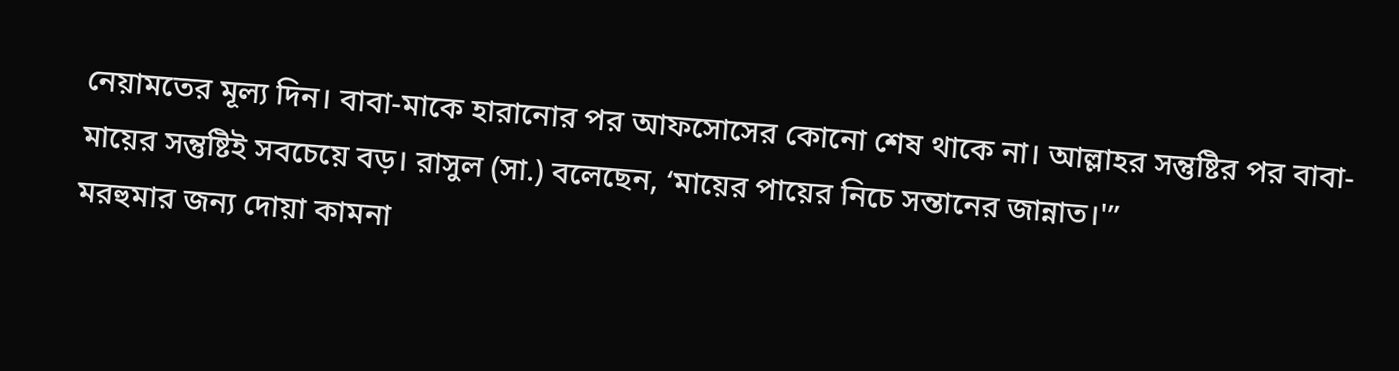নেয়ামতের মূল্য দিন। বাবা-মাকে হারানোর পর আফসোসের কোনো শেষ থাকে না। আল্লাহর সন্তুষ্টির পর বাবা-মায়ের সন্তুষ্টিই সবচেয়ে বড়। রাসুল (সা.) বলেছেন, ‘মায়ের পায়ের নিচে সন্তানের জান্নাত।'”
মরহুমার জন্য দোয়া কামনা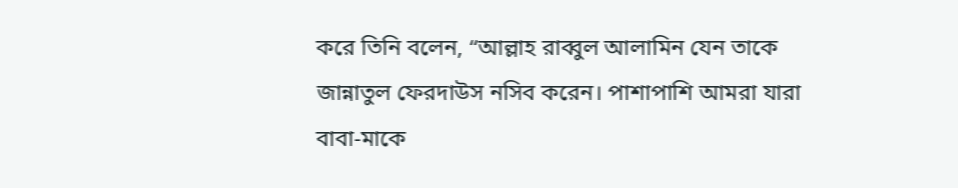করে তিনি বলেন, “আল্লাহ রাব্বুল আলামিন যেন তাকে জান্নাতুল ফেরদাউস নসিব করেন। পাশাপাশি আমরা যারা বাবা-মাকে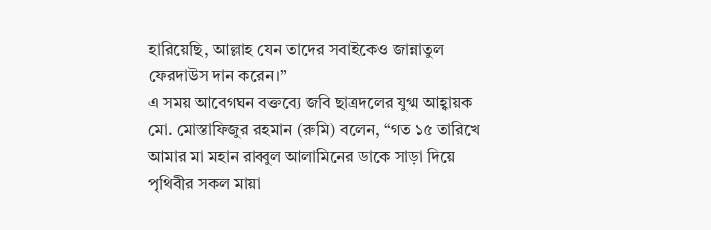হারিয়েছি, আল্লাহ যেন তাদের সবাইকেও জান্নাতুল ফেরদাউস দান করেন।”
এ সময় আবেগঘন বক্তব্যে জবি ছাত্রদলের যুগ্ম আহ্বায়ক মো. মোস্তাফিজুর রহমান (রুমি) বলেন, “গত ১৫ তারিখে আমার মা মহান রাব্বুল আলামিনের ডাকে সাড়া দিয়ে পৃথিবীর সকল মায়া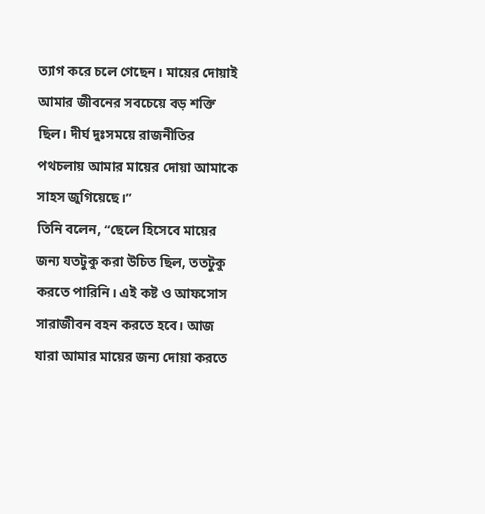ত্যাগ করে চলে গেছেন। মায়ের দোয়াই আমার জীবনের সবচেয়ে বড় শক্তি ছিল। দীর্ঘ দুঃসময়ে রাজনীতির পথচলায় আমার মায়ের দোয়া আমাকে সাহস জুগিয়েছে।”
তিনি বলেন, “ছেলে হিসেবে মায়ের জন্য যতটুকু করা উচিত ছিল, ততটুকু করতে পারিনি। এই কষ্ট ও আফসোস সারাজীবন বহন করতে হবে। আজ যারা আমার মায়ের জন্য দোয়া করতে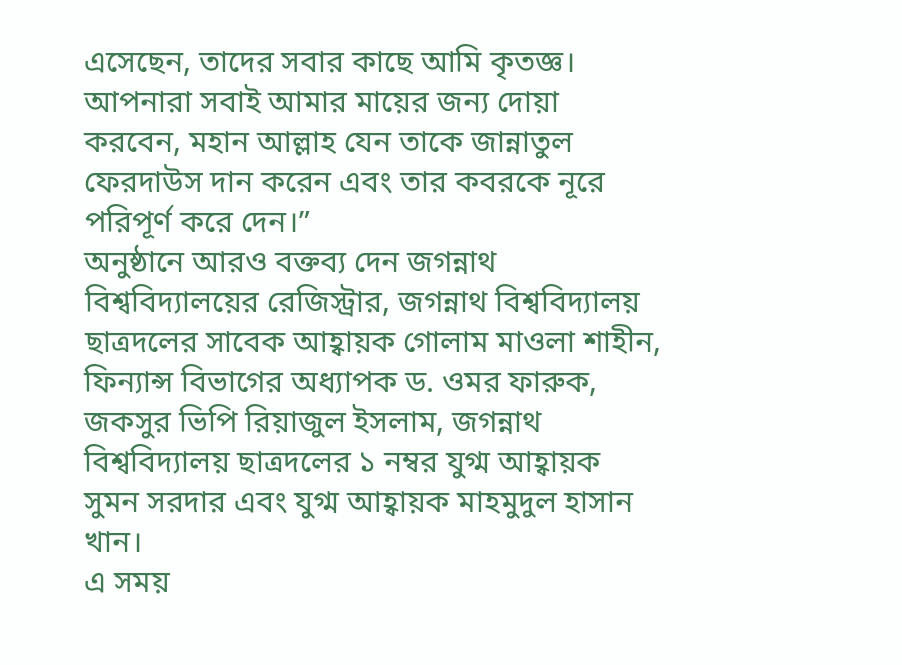এসেছেন, তাদের সবার কাছে আমি কৃতজ্ঞ। আপনারা সবাই আমার মায়ের জন্য দোয়া করবেন, মহান আল্লাহ যেন তাকে জান্নাতুল ফেরদাউস দান করেন এবং তার কবরকে নূরে পরিপূর্ণ করে দেন।”
অনুষ্ঠানে আরও বক্তব্য দেন জগন্নাথ বিশ্ববিদ্যালয়ের রেজিস্ট্রার, জগন্নাথ বিশ্ববিদ্যালয় ছাত্রদলের সাবেক আহ্বায়ক গোলাম মাওলা শাহীন, ফিন্যান্স বিভাগের অধ্যাপক ড. ওমর ফারুক, জকসুর ভিপি রিয়াজুল ইসলাম, জগন্নাথ বিশ্ববিদ্যালয় ছাত্রদলের ১ নম্বর যুগ্ম আহ্বায়ক সুমন সরদার এবং যুগ্ম আহ্বায়ক মাহমুদুল হাসান খান।
এ সময়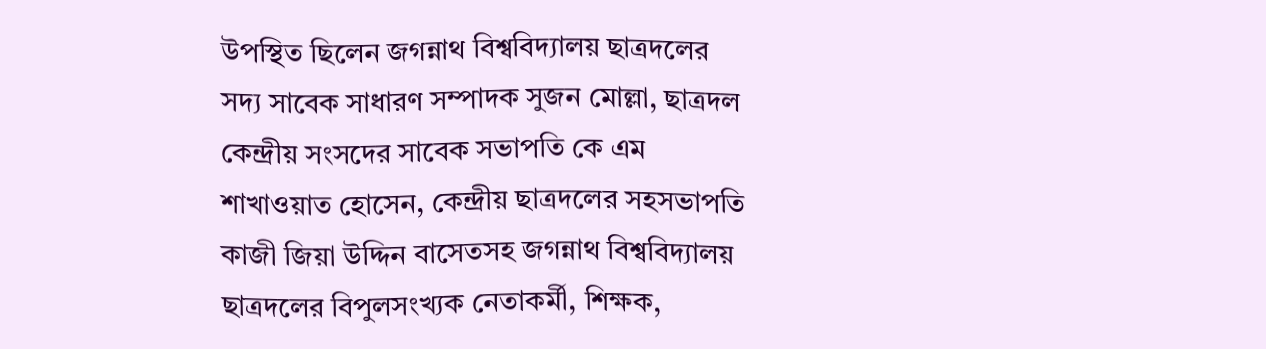উপস্থিত ছিলেন জগন্নাথ বিশ্ববিদ্যালয় ছাত্রদলের সদ্য সাবেক সাধারণ সম্পাদক সুজন মোল্লা, ছাত্রদল কেন্দ্রীয় সংসদের সাবেক সভাপতি কে এম শাখাওয়াত হোসেন, কেন্দ্রীয় ছাত্রদলের সহসভাপতি কাজী জিয়া উদ্দিন বাসেতসহ জগন্নাথ বিশ্ববিদ্যালয় ছাত্রদলের বিপুলসংখ্যক নেতাকর্মী, শিক্ষক,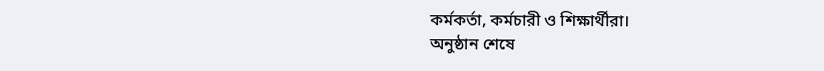কর্মকর্তা, কর্মচারী ও শিক্ষার্থীরা।
অনুষ্ঠান শেষে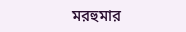মরহুমার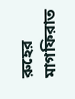রুহের মাগফিরাত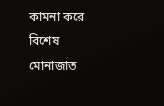কামনা করে বিশেষ মোনাজাত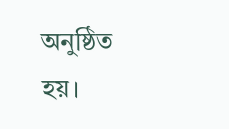অনুষ্ঠিত হয়।